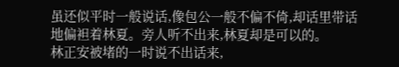虽还似平时一般说话,像包公一般不偏不倚,却话里带话地偏袒着林夏。旁人听不出来,林夏却是可以的。
林正安被堵的一时说不出话来,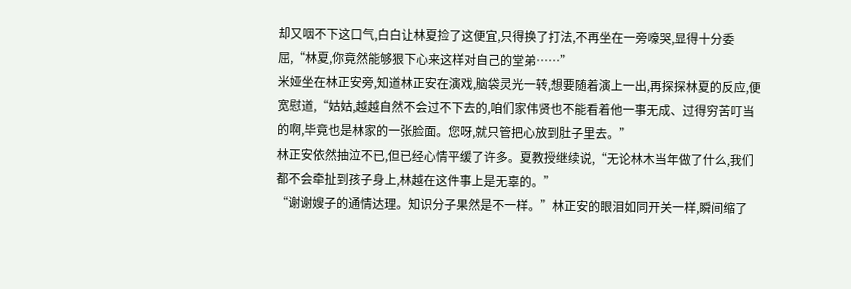却又咽不下这口气,白白让林夏捡了这便宜,只得换了打法,不再坐在一旁嚎哭,显得十分委屈,“林夏,你竟然能够狠下心来这样对自己的堂弟……”
米娅坐在林正安旁,知道林正安在演戏,脑袋灵光一转,想要随着演上一出,再探探林夏的反应,便宽慰道,“姑姑,越越自然不会过不下去的,咱们家伟贤也不能看着他一事无成、过得穷苦叮当的啊,毕竟也是林家的一张脸面。您呀,就只管把心放到肚子里去。”
林正安依然抽泣不已,但已经心情平缓了许多。夏教授继续说,“无论林木当年做了什么,我们都不会牵扯到孩子身上,林越在这件事上是无辜的。”
“谢谢嫂子的通情达理。知识分子果然是不一样。”林正安的眼泪如同开关一样,瞬间缩了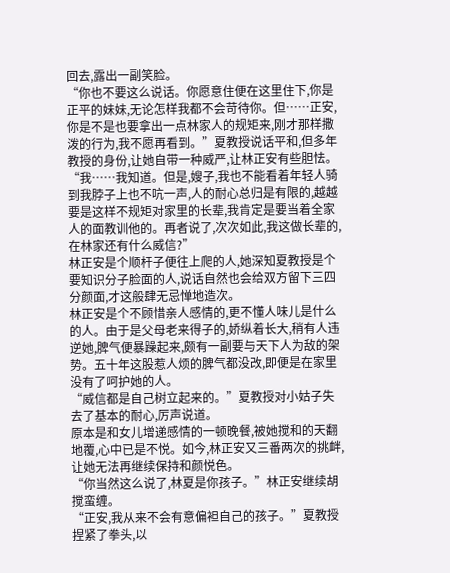回去,露出一副笑脸。
“你也不要这么说话。你愿意住便在这里住下,你是正平的妹妹,无论怎样我都不会苛待你。但……正安,你是不是也要拿出一点林家人的规矩来,刚才那样撒泼的行为,我不愿再看到。”夏教授说话平和,但多年教授的身份,让她自带一种威严,让林正安有些胆怯。
“我……我知道。但是,嫂子,我也不能看着年轻人骑到我脖子上也不吭一声,人的耐心总归是有限的,越越要是这样不规矩对家里的长辈,我肯定是要当着全家人的面教训他的。再者说了,次次如此,我这做长辈的,在林家还有什么威信?”
林正安是个顺杆子便往上爬的人,她深知夏教授是个要知识分子脸面的人,说话自然也会给双方留下三四分颜面,才这般肆无忌惮地造次。
林正安是个不顾惜亲人感情的,更不懂人味儿是什么的人。由于是父母老来得子的,娇纵着长大,稍有人违逆她,脾气便暴躁起来,颇有一副要与天下人为敌的架势。五十年这股惹人烦的脾气都没改,即便是在家里没有了呵护她的人。
“威信都是自己树立起来的。”夏教授对小姑子失去了基本的耐心,厉声说道。
原本是和女儿增递感情的一顿晚餐,被她搅和的天翻地覆,心中已是不悦。如今,林正安又三番两次的挑衅,让她无法再继续保持和颜悦色。
“你当然这么说了,林夏是你孩子。”林正安继续胡搅蛮缠。
“正安,我从来不会有意偏袒自己的孩子。”夏教授捏紧了拳头,以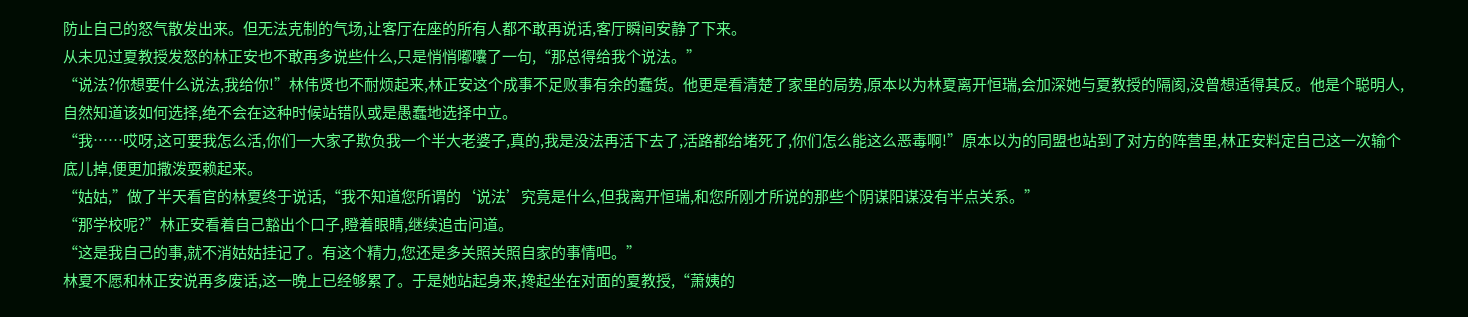防止自己的怒气散发出来。但无法克制的气场,让客厅在座的所有人都不敢再说话,客厅瞬间安静了下来。
从未见过夏教授发怒的林正安也不敢再多说些什么,只是悄悄嘟囔了一句,“那总得给我个说法。”
“说法?你想要什么说法,我给你!”林伟贤也不耐烦起来,林正安这个成事不足败事有余的蠢货。他更是看清楚了家里的局势,原本以为林夏离开恒瑞,会加深她与夏教授的隔阂,没曾想适得其反。他是个聪明人,自然知道该如何选择,绝不会在这种时候站错队或是愚蠢地选择中立。
“我……哎呀,这可要我怎么活,你们一大家子欺负我一个半大老婆子,真的,我是没法再活下去了,活路都给堵死了,你们怎么能这么恶毒啊!”原本以为的同盟也站到了对方的阵营里,林正安料定自己这一次输个底儿掉,便更加撒泼耍赖起来。
“姑姑,”做了半天看官的林夏终于说话,“我不知道您所谓的‘说法’究竟是什么,但我离开恒瑞,和您所刚才所说的那些个阴谋阳谋没有半点关系。”
“那学校呢?”林正安看着自己豁出个口子,瞪着眼睛,继续追击问道。
“这是我自己的事,就不消姑姑挂记了。有这个精力,您还是多关照关照自家的事情吧。”
林夏不愿和林正安说再多废话,这一晚上已经够累了。于是她站起身来,搀起坐在对面的夏教授,“萧姨的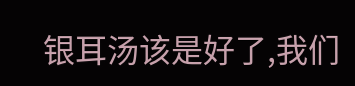银耳汤该是好了,我们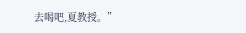去喝吧,夏教授。”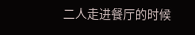二人走进餐厅的时候